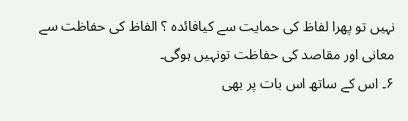نہیں تو پھرا لفاظ کی حمایت سے کیافائدہ ؟ الفاظ کی حفاظت سے معانی اور مقاصد کی حفاظت تونہیں ہوگی۔
۶۔ اس کے ساتھ اس بات پر بھی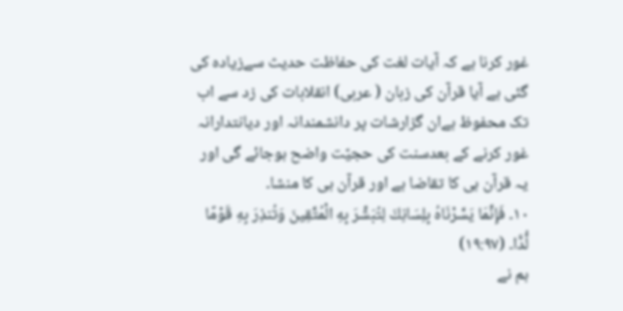غور کرنا ہے کہ آیات لغت کی حفاظت حدیث سےزیادہ کی گئی ہے آیا قرآن کی زبان ( عربی) انقلابات کی زد سے اب تک محفوظ ہےان گزارشات پر دانشمندانہ اور دیانتدارانہ غور کرنے کے بعدسنت کی حجیّت واضح ہوجائے گی اور یہ قرآن ہی کا تقاضا ہے اور قرآن ہی کا منشا۔
۱۰۔ فَإِنَّمَا يَسَّرْنَاهُ بِلِسَانِكَ لِتُبَشِّرَ بِهِ الْمُتَّقِينَ وَتُنذِرَ بِهِ قَوْمًا لُّدًّا۔ (۱۹:۹۷)
ہم نے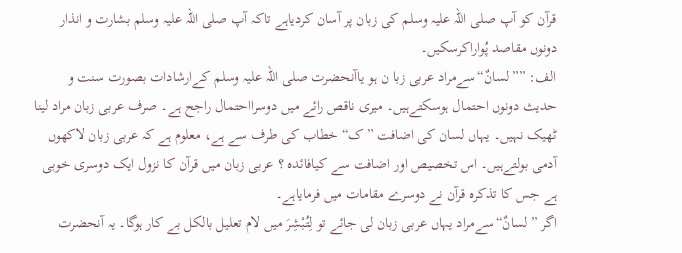قرآن کو آپ صلی اللہ علیہ وسلم کی زبان پر آسان کردیاہے تاکہ آپ صلی اللہ علیہ وسلم بشارت و انذار دونوں مقاصد پُواراکرسکیں۔
الف: ””لسانٌ“سےمراد عربی زبا ن ہو یاآنحضرت صلی اللہ علیہ وسلم کےارشادات بصورت سنت و حدیث دونوں احتمال ہوسکتےہیں۔ میری ناقص رائے میں دوسرااحتمال راجح ہے۔ صرف عربی زبان مراد لینا ٹھیک نہیں۔ یہاں لسان کی اضافت ”ک“ خطاب کی طرف سے ہے، معلوم ہے کہ عربی زبان لاکھوں آدمی بولتےہیں۔ اس تخصیص اور اضافت سے کیافائدہ ؟ عربی زبان میں قرآن کا نزول ایک دوسری خوبی ہے جس کا تذکرہ قرآن نے دوسرے مقامات میں فرمایاہے۔
اگر ”لسانٌ“سےمراد یہاں عربی زبان لی جائے تو لِتُبْشِرَ میں لام تعلیل بالکل بے کار ہوگا۔ یہ آنحضرت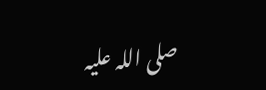صلی اللہ علیہ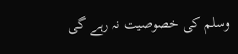وسلم کی خصوصیت نہ رہے گی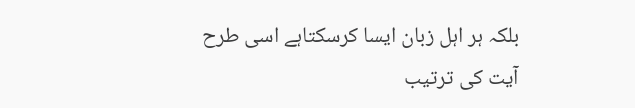بلکہ ہر اہل زبان ایسا کرسکتاہے اسی طرح آیت کی ترتیب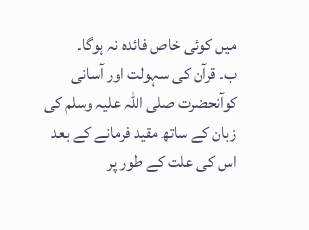میں کوئی خاص فائدہ نہ ہوگا۔
ب۔ قرآن کی سہولت اور آسانی کوآنحضرت صلی اللہ علیہ وسلم کی زبان کے ساتھ مقید فرمانے کے بعد اس کی علت کے طور پر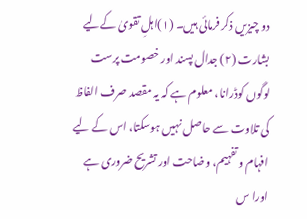دو چیزیں ذکر فرمائی ہیں۔ (۱)اہلِ تقویٰ کےلیے بشارت (۲) جدال پسند اور خصومت پرست لوگوں کوڈرانا، معلوم ہے کہ یہ مقصد صرف الفاظ کی تلاوت سے حاصل نہیں ہوسکتا، اس کے لیے افہام و تفہیم، وضاحت اور تشریح ضروری ہے اورا س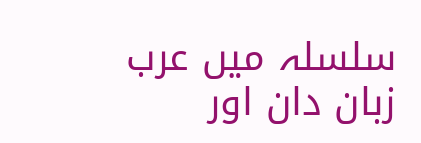سلسلہ میں عرب زبان دان اور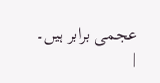عجمی برابر ہیں۔
|